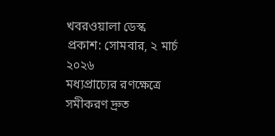খবরওয়ালা ডেস্ক
প্রকাশ: সোমবার, ২ মার্চ ২০২৬
মধ্যপ্রাচ্যের রণক্ষেত্রে সমীকরণ দ্রুত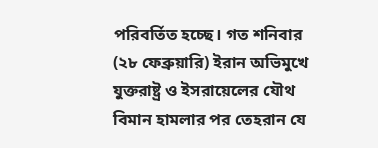পরিবর্তিত হচ্ছে। গত শনিবার (২৮ ফেব্রুয়ারি) ইরান অভিমুখে যুক্তরাষ্ট্র ও ইসরায়েলের যৌথ বিমান হামলার পর তেহরান যে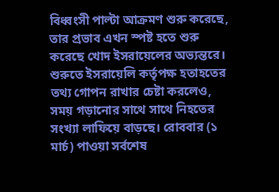বিধ্বংসী পাল্টা আক্রমণ শুরু করেছে, তার প্রভাব এখন স্পষ্ট হতে শুরু করেছে খোদ ইসরায়েলের অভ্যন্তরে। শুরুতে ইসরায়েলি কর্তৃপক্ষ হতাহতের তথ্য গোপন রাখার চেষ্টা করলেও, সময় গড়ানোর সাথে সাথে নিহতের সংখ্যা লাফিয়ে বাড়ছে। রোববার (১ মার্চ) পাওয়া সর্বশেষ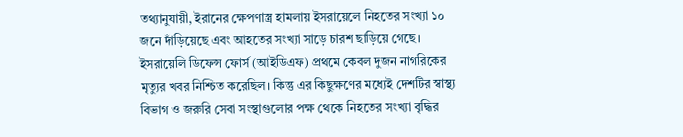তথ্যানুযায়ী, ইরানের ক্ষেপণাস্ত্র হামলায় ইসরায়েলে নিহতের সংখ্যা ১০ জনে দাঁড়িয়েছে এবং আহতের সংখ্যা সাড়ে চারশ ছাড়িয়ে গেছে।
ইসরায়েলি ডিফেন্স ফোর্স (আইডিএফ) প্রথমে কেবল দুজন নাগরিকের মৃত্যুর খবর নিশ্চিত করেছিল। কিন্তু এর কিছুক্ষণের মধ্যেই দেশটির স্বাস্থ্য বিভাগ ও জরুরি সেবা সংস্থাগুলোর পক্ষ থেকে নিহতের সংখ্যা বৃদ্ধির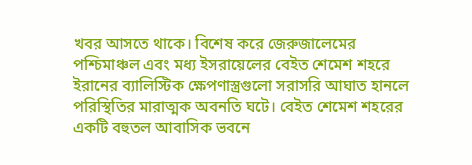খবর আসতে থাকে। বিশেষ করে জেরুজালেমের পশ্চিমাঞ্চল এবং মধ্য ইসরায়েলের বেইত শেমেশ শহরে ইরানের ব্যালিস্টিক ক্ষেপণাস্ত্রগুলো সরাসরি আঘাত হানলে পরিস্থিতির মারাত্মক অবনতি ঘটে। বেইত শেমেশ শহরের একটি বহুতল আবাসিক ভবনে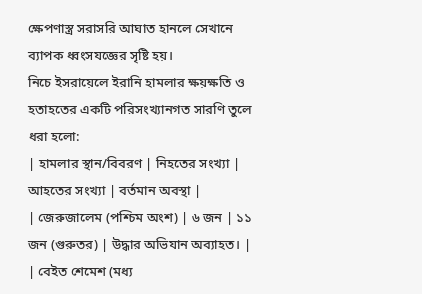ক্ষেপণাস্ত্র সরাসরি আঘাত হানলে সেখানে ব্যাপক ধ্বংসযজ্ঞের সৃষ্টি হয়।
নিচে ইসরায়েলে ইরানি হামলার ক্ষয়ক্ষতি ও হতাহতের একটি পরিসংখ্যানগত সারণি তুলে ধরা হলো:
| হামলার স্থান/বিবরণ | নিহতের সংখ্যা | আহতের সংখ্যা | বর্তমান অবস্থা |
| জেরুজালেম (পশ্চিম অংশ) | ৬ জন | ১১ জন (গুরুতর) | উদ্ধার অভিযান অব্যাহত। |
| বেইত শেমেশ (মধ্য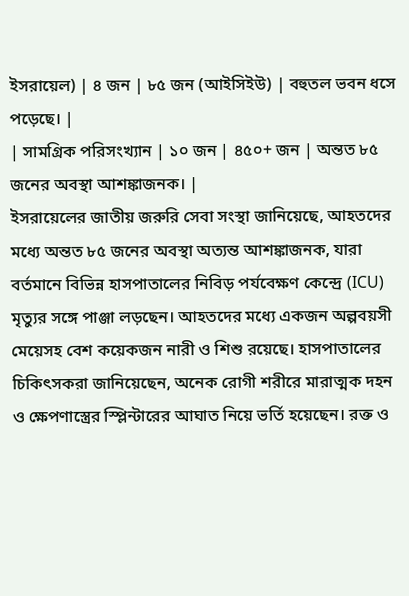ইসরায়েল) | ৪ জন | ৮৫ জন (আইসিইউ) | বহুতল ভবন ধসে পড়েছে। |
| সামগ্রিক পরিসংখ্যান | ১০ জন | ৪৫০+ জন | অন্তত ৮৫ জনের অবস্থা আশঙ্কাজনক। |
ইসরায়েলের জাতীয় জরুরি সেবা সংস্থা জানিয়েছে, আহতদের মধ্যে অন্তত ৮৫ জনের অবস্থা অত্যন্ত আশঙ্কাজনক, যারা বর্তমানে বিভিন্ন হাসপাতালের নিবিড় পর্যবেক্ষণ কেন্দ্রে (ICU) মৃত্যুর সঙ্গে পাঞ্জা লড়ছেন। আহতদের মধ্যে একজন অল্পবয়সী মেয়েসহ বেশ কয়েকজন নারী ও শিশু রয়েছে। হাসপাতালের চিকিৎসকরা জানিয়েছেন, অনেক রোগী শরীরে মারাত্মক দহন ও ক্ষেপণাস্ত্রের স্প্লিন্টারের আঘাত নিয়ে ভর্তি হয়েছেন। রক্ত ও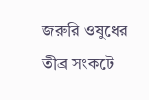জরুরি ওষুধের তীব্র সংকটে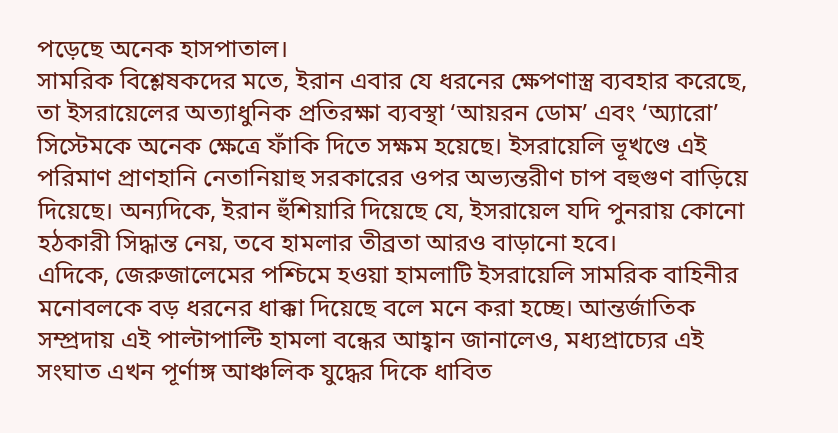পড়েছে অনেক হাসপাতাল।
সামরিক বিশ্লেষকদের মতে, ইরান এবার যে ধরনের ক্ষেপণাস্ত্র ব্যবহার করেছে, তা ইসরায়েলের অত্যাধুনিক প্রতিরক্ষা ব্যবস্থা ‘আয়রন ডোম’ এবং ‘অ্যারো’ সিস্টেমকে অনেক ক্ষেত্রে ফাঁকি দিতে সক্ষম হয়েছে। ইসরায়েলি ভূখণ্ডে এই পরিমাণ প্রাণহানি নেতানিয়াহু সরকারের ওপর অভ্যন্তরীণ চাপ বহুগুণ বাড়িয়ে দিয়েছে। অন্যদিকে, ইরান হুঁশিয়ারি দিয়েছে যে, ইসরায়েল যদি পুনরায় কোনো হঠকারী সিদ্ধান্ত নেয়, তবে হামলার তীব্রতা আরও বাড়ানো হবে।
এদিকে, জেরুজালেমের পশ্চিমে হওয়া হামলাটি ইসরায়েলি সামরিক বাহিনীর মনোবলকে বড় ধরনের ধাক্কা দিয়েছে বলে মনে করা হচ্ছে। আন্তর্জাতিক সম্প্রদায় এই পাল্টাপাল্টি হামলা বন্ধের আহ্বান জানালেও, মধ্যপ্রাচ্যের এই সংঘাত এখন পূর্ণাঙ্গ আঞ্চলিক যুদ্ধের দিকে ধাবিত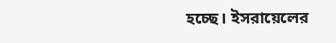হচ্ছে। ইসরায়েলের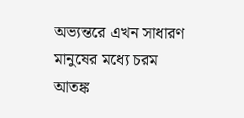অভ্যন্তরে এখন সাধারণ মানুষের মধ্যে চরম আতঙ্ক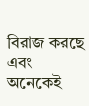বিরাজ করছে এবং অনেকেই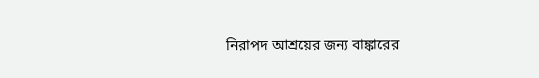নিরাপদ আশ্রয়ের জন্য বাঙ্কারের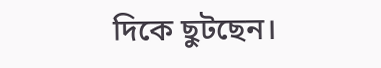দিকে ছুটছেন।